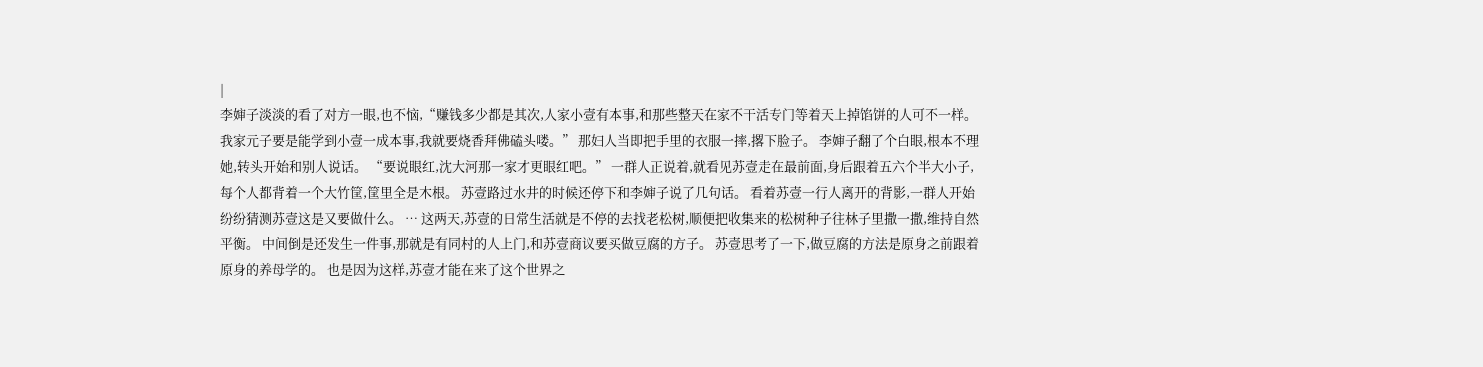|
李婶子淡淡的看了对方一眼,也不恼,“赚钱多少都是其次,人家小壹有本事,和那些整天在家不干活专门等着天上掉馅饼的人可不一样。我家元子要是能学到小壹一成本事,我就要烧香拜佛磕头喽。” 那妇人当即把手里的衣服一摔,撂下脸子。 李婶子翻了个白眼,根本不理她,转头开始和别人说话。 “要说眼红,沈大河那一家才更眼红吧。” 一群人正说着,就看见苏壹走在最前面,身后跟着五六个半大小子,每个人都背着一个大竹筐,筐里全是木根。 苏壹路过水井的时候还停下和李婶子说了几句话。 看着苏壹一行人离开的背影,一群人开始纷纷猜测苏壹这是又要做什么。 … 这两天,苏壹的日常生活就是不停的去找老松树,顺便把收集来的松树种子往林子里撒一撒,维持自然平衡。 中间倒是还发生一件事,那就是有同村的人上门,和苏壹商议要买做豆腐的方子。 苏壹思考了一下,做豆腐的方法是原身之前跟着原身的养母学的。 也是因为这样,苏壹才能在来了这个世界之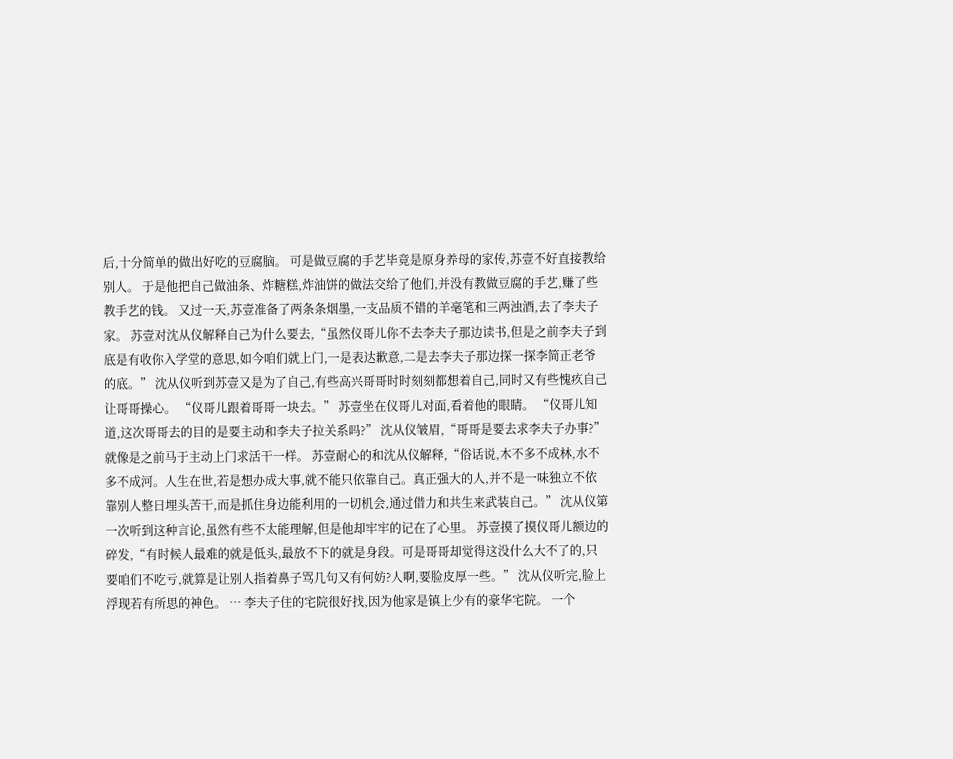后,十分简单的做出好吃的豆腐脑。 可是做豆腐的手艺毕竟是原身养母的家传,苏壹不好直接教给别人。 于是他把自己做油条、炸糖糕,炸油饼的做法交给了他们,并没有教做豆腐的手艺,赚了些教手艺的钱。 又过一天,苏壹准备了两条条烟墨,一支品质不错的羊毫笔和三两浊酒,去了李夫子家。 苏壹对沈从仪解释自己为什么要去,“虽然仪哥儿你不去李夫子那边读书,但是之前李夫子到底是有收你入学堂的意思,如今咱们就上门,一是表达歉意,二是去李夫子那边探一探李简正老爷的底。” 沈从仪听到苏壹又是为了自己,有些高兴哥哥时时刻刻都想着自己,同时又有些愧疚自己让哥哥操心。 “仪哥儿跟着哥哥一块去。” 苏壹坐在仪哥儿对面,看着他的眼睛。 “仪哥儿知道,这次哥哥去的目的是要主动和李夫子拉关系吗?” 沈从仪皱眉,“哥哥是要去求李夫子办事?”就像是之前马于主动上门求活干一样。 苏壹耐心的和沈从仪解释,“俗话说,木不多不成林,水不多不成河。人生在世,若是想办成大事,就不能只依靠自己。真正强大的人,并不是一味独立不依靠别人整日埋头苦干,而是抓住身边能利用的一切机会,通过借力和共生来武装自己。” 沈从仪第一次听到这种言论,虽然有些不太能理解,但是他却牢牢的记在了心里。 苏壹摸了摸仪哥儿额边的碎发,“有时候人最难的就是低头,最放不下的就是身段。可是哥哥却觉得这没什么大不了的,只要咱们不吃亏,就算是让别人指着鼻子骂几句又有何妨?人啊,要脸皮厚一些。” 沈从仪听完,脸上浮现若有所思的神色。 … 李夫子住的宅院很好找,因为他家是镇上少有的豪华宅院。 一个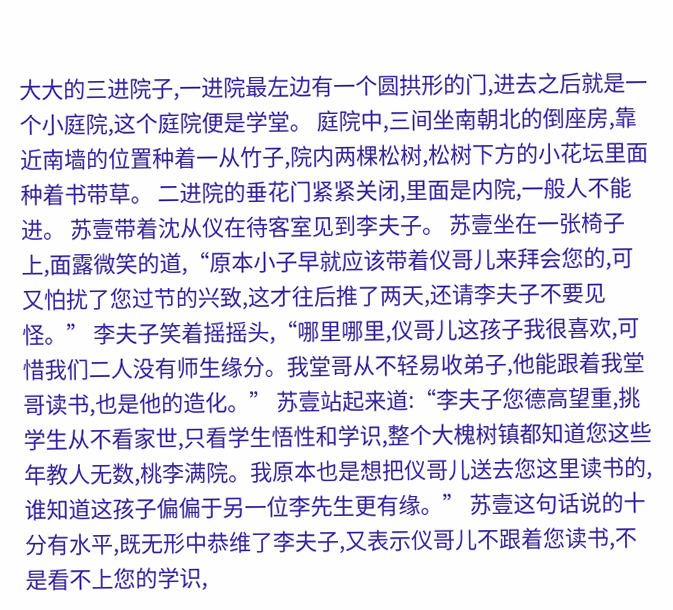大大的三进院子,一进院最左边有一个圆拱形的门,进去之后就是一个小庭院,这个庭院便是学堂。 庭院中,三间坐南朝北的倒座房,靠近南墙的位置种着一从竹子,院内两棵松树,松树下方的小花坛里面种着书带草。 二进院的垂花门紧紧关闭,里面是内院,一般人不能进。 苏壹带着沈从仪在待客室见到李夫子。 苏壹坐在一张椅子上,面露微笑的道,“原本小子早就应该带着仪哥儿来拜会您的,可又怕扰了您过节的兴致,这才往后推了两天,还请李夫子不要见怪。” 李夫子笑着摇摇头,“哪里哪里,仪哥儿这孩子我很喜欢,可惜我们二人没有师生缘分。我堂哥从不轻易收弟子,他能跟着我堂哥读书,也是他的造化。” 苏壹站起来道:“李夫子您德高望重,挑学生从不看家世,只看学生悟性和学识,整个大槐树镇都知道您这些年教人无数,桃李满院。我原本也是想把仪哥儿送去您这里读书的,谁知道这孩子偏偏于另一位李先生更有缘。” 苏壹这句话说的十分有水平,既无形中恭维了李夫子,又表示仪哥儿不跟着您读书,不是看不上您的学识,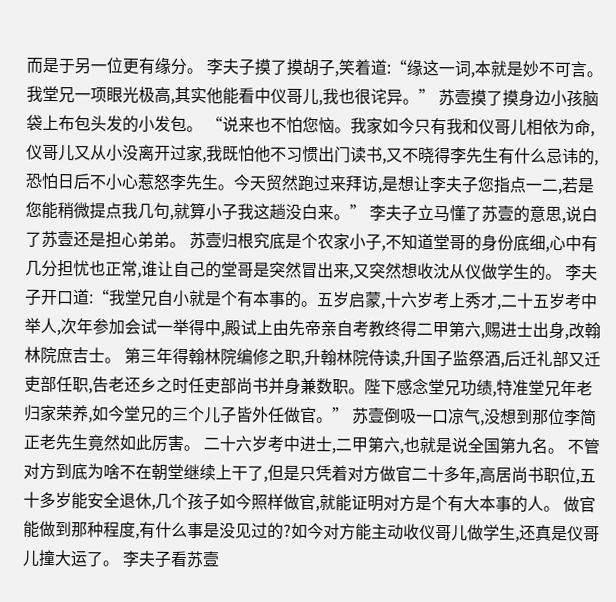而是于另一位更有缘分。 李夫子摸了摸胡子,笑着道:“缘这一词,本就是妙不可言。我堂兄一项眼光极高,其实他能看中仪哥儿,我也很诧异。” 苏壹摸了摸身边小孩脑袋上布包头发的小发包。 “说来也不怕您恼。我家如今只有我和仪哥儿相依为命,仪哥儿又从小没离开过家,我既怕他不习惯出门读书,又不晓得李先生有什么忌讳的,恐怕日后不小心惹怒李先生。今天贸然跑过来拜访,是想让李夫子您指点一二,若是您能稍微提点我几句,就算小子我这趟没白来。” 李夫子立马懂了苏壹的意思,说白了苏壹还是担心弟弟。 苏壹归根究底是个农家小子,不知道堂哥的身份底细,心中有几分担忧也正常,谁让自己的堂哥是突然冒出来,又突然想收沈从仪做学生的。 李夫子开口道:“我堂兄自小就是个有本事的。五岁启蒙,十六岁考上秀才,二十五岁考中举人,次年参加会试一举得中,殿试上由先帝亲自考教终得二甲第六,赐进士出身,改翰林院庶吉士。 第三年得翰林院编修之职,升翰林院侍读,升国子监祭酒,后迁礼部又迁吏部任职,告老还乡之时任吏部尚书并身兼数职。陛下感念堂兄功绩,特准堂兄年老归家荣养,如今堂兄的三个儿子皆外任做官。” 苏壹倒吸一口凉气,没想到那位李简正老先生竟然如此厉害。 二十六岁考中进士,二甲第六,也就是说全国第九名。 不管对方到底为啥不在朝堂继续上干了,但是只凭着对方做官二十多年,高居尚书职位,五十多岁能安全退休,几个孩子如今照样做官,就能证明对方是个有大本事的人。 做官能做到那种程度,有什么事是没见过的?如今对方能主动收仪哥儿做学生,还真是仪哥儿撞大运了。 李夫子看苏壹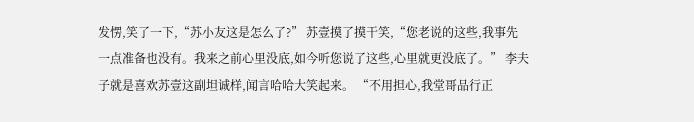发愣,笑了一下,“苏小友这是怎么了?” 苏壹摸了摸干笑,“您老说的这些,我事先一点准备也没有。我来之前心里没底,如今听您说了这些,心里就更没底了。” 李夫子就是喜欢苏壹这副坦诚样,闻言哈哈大笑起来。 “不用担心,我堂哥品行正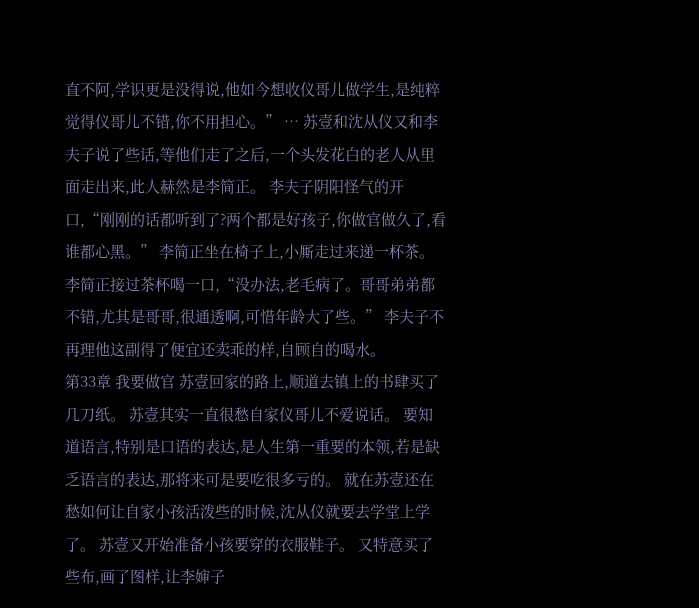直不阿,学识更是没得说,他如今想收仪哥儿做学生,是纯粹觉得仪哥儿不错,你不用担心。” … 苏壹和沈从仪又和李夫子说了些话,等他们走了之后,一个头发花白的老人从里面走出来,此人赫然是李简正。 李夫子阴阳怪气的开口,“刚刚的话都听到了?两个都是好孩子,你做官做久了,看谁都心黑。” 李简正坐在椅子上,小厮走过来递一杯茶。 李简正接过茶杯喝一口,“没办法,老毛病了。哥哥弟弟都不错,尤其是哥哥,很通透啊,可惜年龄大了些。” 李夫子不再理他这副得了便宜还卖乖的样,自顾自的喝水。
第33章 我要做官 苏壹回家的路上,顺道去镇上的书肆买了几刀纸。 苏壹其实一直很愁自家仪哥儿不爱说话。 要知道语言,特别是口语的表达,是人生第一重要的本领,若是缺乏语言的表达,那将来可是要吃很多亏的。 就在苏壹还在愁如何让自家小孩活泼些的时候,沈从仪就要去学堂上学了。 苏壹又开始准备小孩要穿的衣服鞋子。 又特意买了些布,画了图样,让李婶子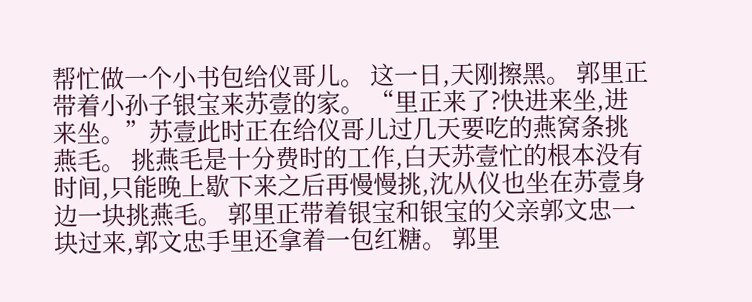帮忙做一个小书包给仪哥儿。 这一日,天刚擦黑。 郭里正带着小孙子银宝来苏壹的家。 “里正来了?快进来坐,进来坐。”苏壹此时正在给仪哥儿过几天要吃的燕窝条挑燕毛。 挑燕毛是十分费时的工作,白天苏壹忙的根本没有时间,只能晚上歇下来之后再慢慢挑,沈从仪也坐在苏壹身边一块挑燕毛。 郭里正带着银宝和银宝的父亲郭文忠一块过来,郭文忠手里还拿着一包红糖。 郭里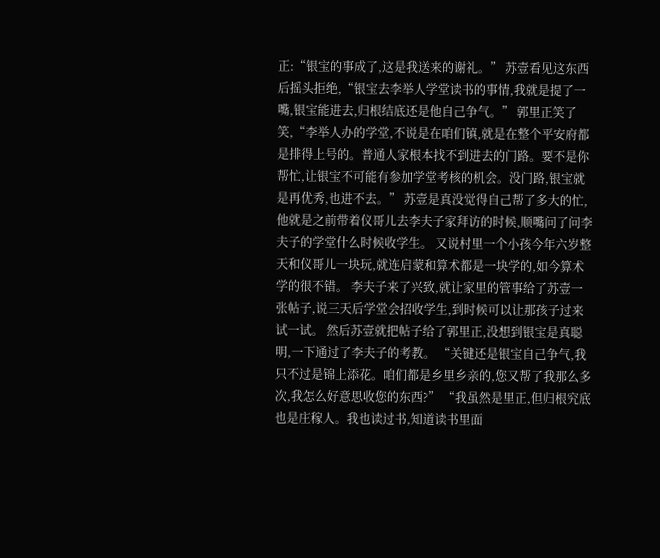正:“银宝的事成了,这是我送来的谢礼。” 苏壹看见这东西后摇头拒绝,“银宝去李举人学堂读书的事情,我就是提了一嘴,银宝能进去,归根结底还是他自己争气。” 郭里正笑了笑,“李举人办的学堂,不说是在咱们镇,就是在整个平安府都是排得上号的。普通人家根本找不到进去的门路。要不是你帮忙,让银宝不可能有参加学堂考核的机会。没门路,银宝就是再优秀,也进不去。” 苏壹是真没觉得自己帮了多大的忙,他就是之前带着仪哥儿去李夫子家拜访的时候,顺嘴问了问李夫子的学堂什么时候收学生。 又说村里一个小孩今年六岁整天和仪哥儿一块玩,就连启蒙和算术都是一块学的,如今算术学的很不错。 李夫子来了兴致,就让家里的管事给了苏壹一张帖子,说三天后学堂会招收学生,到时候可以让那孩子过来试一试。 然后苏壹就把帖子给了郭里正,没想到银宝是真聪明,一下通过了李夫子的考教。 “关键还是银宝自己争气,我只不过是锦上添花。咱们都是乡里乡亲的,您又帮了我那么多次,我怎么好意思收您的东西?” “我虽然是里正,但归根究底也是庄稼人。我也读过书,知道读书里面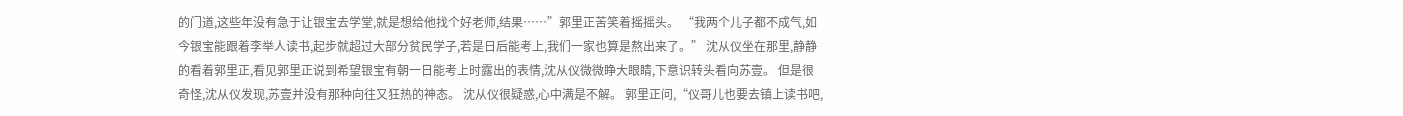的门道,这些年没有急于让银宝去学堂,就是想给他找个好老师,结果……”郭里正苦笑着摇摇头。 “我两个儿子都不成气,如今银宝能跟着李举人读书,起步就超过大部分贫民学子,若是日后能考上,我们一家也算是熬出来了。” 沈从仪坐在那里,静静的看着郭里正,看见郭里正说到希望银宝有朝一日能考上时露出的表情,沈从仪微微睁大眼睛,下意识转头看向苏壹。 但是很奇怪,沈从仪发现,苏壹并没有那种向往又狂热的神态。 沈从仪很疑惑,心中满是不解。 郭里正问,“仪哥儿也要去镇上读书吧,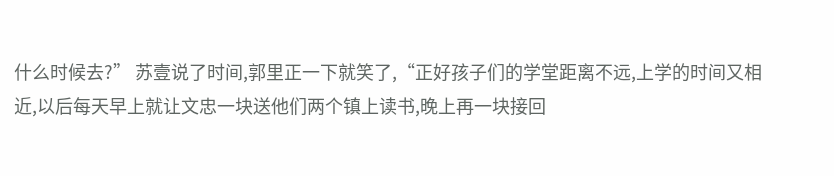什么时候去?” 苏壹说了时间,郭里正一下就笑了,“正好孩子们的学堂距离不远,上学的时间又相近,以后每天早上就让文忠一块送他们两个镇上读书,晚上再一块接回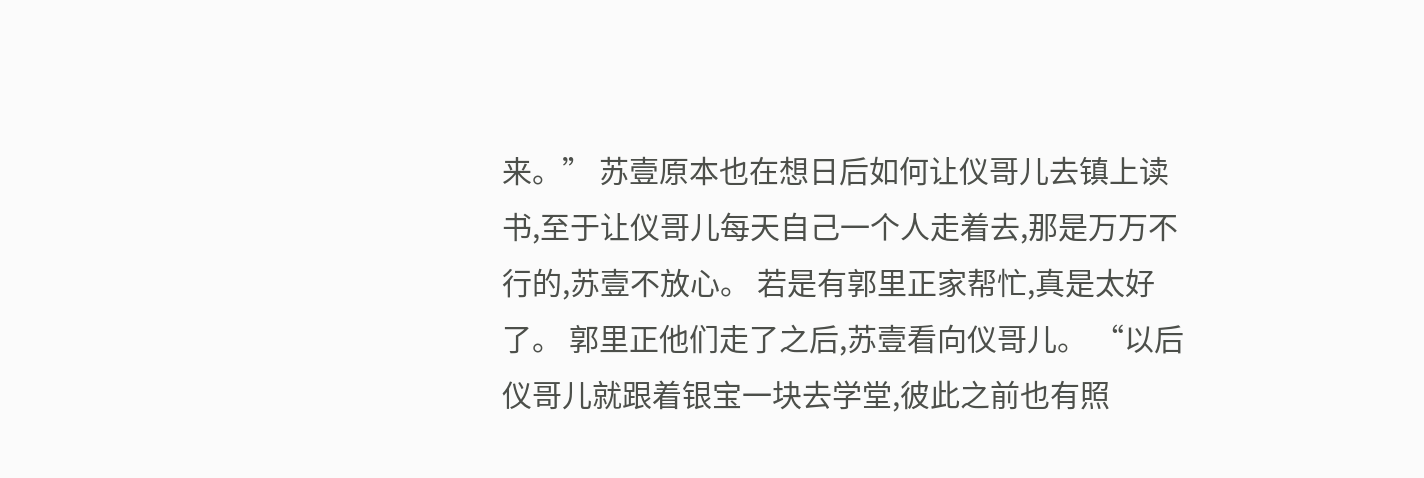来。” 苏壹原本也在想日后如何让仪哥儿去镇上读书,至于让仪哥儿每天自己一个人走着去,那是万万不行的,苏壹不放心。 若是有郭里正家帮忙,真是太好了。 郭里正他们走了之后,苏壹看向仪哥儿。 “以后仪哥儿就跟着银宝一块去学堂,彼此之前也有照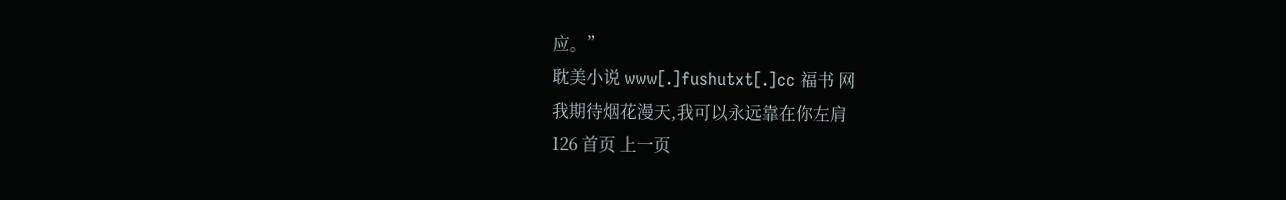应。”
耽美小说 www[.]fushutxt[.]cc 福书 网
我期待烟花漫天,我可以永远靠在你左肩
126 首页 上一页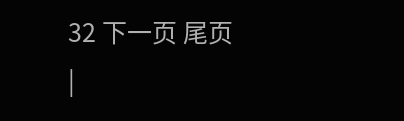32 下一页 尾页
|